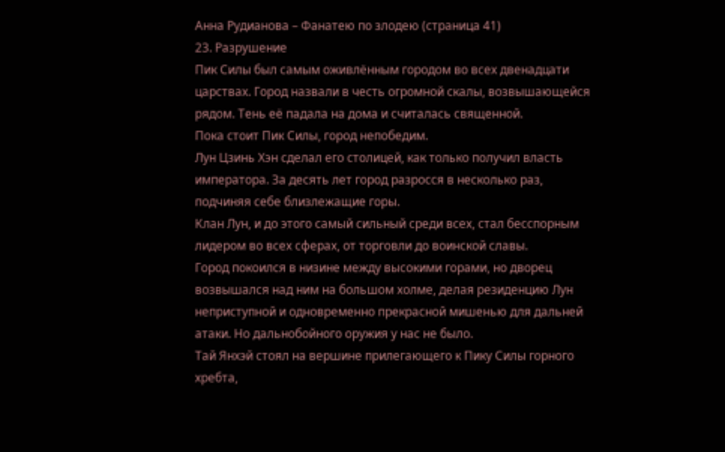Анна Рудианова – Фанатею по злодею (страница 41)
23. Разрушение
Пик Силы был самым оживлённым городом во всех двенадцати царствах. Город назвали в честь огромной скалы, возвышающейся рядом. Тень её падала на дома и считалась священной.
Пока стоит Пик Силы, город непобедим.
Лун Цзинь Хэн сделал его столицей, как только получил власть императора. За десять лет город разросся в несколько раз, подчиняя себе близлежащие горы.
Клан Лун, и до этого самый сильный среди всех, стал бесспорным лидером во всех сферах, от торговли до воинской славы.
Город покоился в низине между высокими горами, но дворец возвышался над ним на большом холме, делая резиденцию Лун неприступной и одновременно прекрасной мишенью для дальней атаки. Но дальнобойного оружия у нас не было.
Тай Янхэй стоял на вершине прилегающего к Пику Силы горного хребта,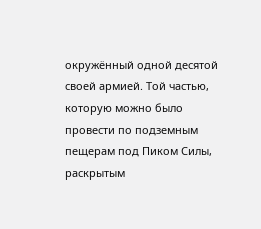окружённый одной десятой своей армией. Той частью, которую можно было провести по подземным пещерам под Пиком Силы, раскрытым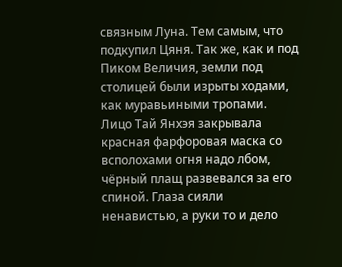связным Луна. Тем самым, что подкупил Цяня. Так же, как и под Пиком Величия, земли под столицей были изрыты ходами, как муравьиными тропами.
Лицо Тай Янхэя закрывала красная фарфоровая маска со всполохами огня надо лбом, чёрный плащ развевался за его спиной. Глаза сияли ненавистью, а руки то и дело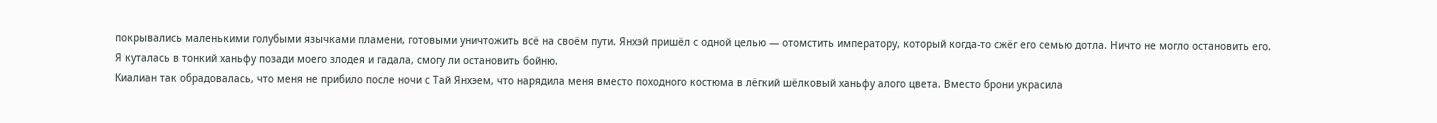покрывались маленькими голубыми язычками пламени, готовыми уничтожить всё на своём пути. Янхэй пришёл с одной целью — отомстить императору, который когда-то сжёг его семью дотла. Ничто не могло остановить его.
Я куталась в тонкий ханьфу позади моего злодея и гадала, смогу ли остановить бойню.
Киалиан так обрадовалась, что меня не прибило после ночи с Тай Янхэем, что нарядила меня вместо походного костюма в лёгкий шёлковый ханьфу алого цвета. Вместо брони украсила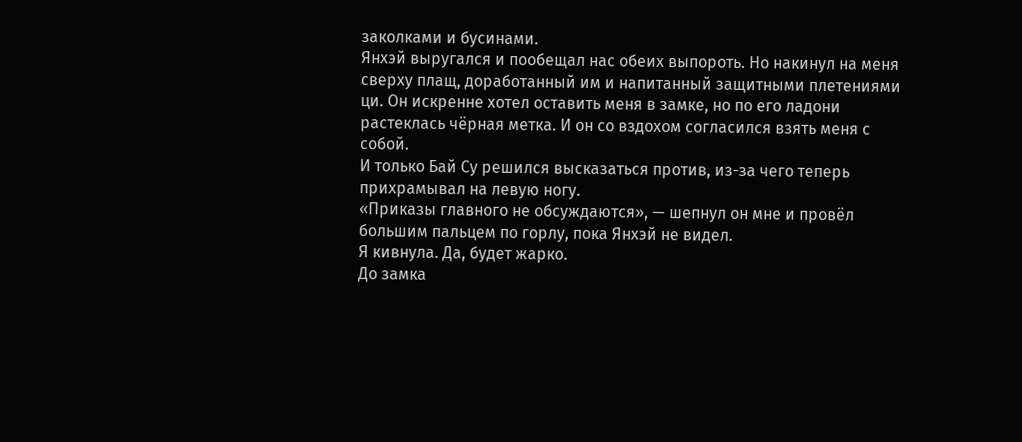заколками и бусинами.
Янхэй выругался и пообещал нас обеих выпороть. Но накинул на меня сверху плащ, доработанный им и напитанный защитными плетениями ци. Он искренне хотел оставить меня в замке, но по его ладони растеклась чёрная метка. И он со вздохом согласился взять меня с собой.
И только Бай Су решился высказаться против, из-за чего теперь прихрамывал на левую ногу.
«Приказы главного не обсуждаются», — шепнул он мне и провёл большим пальцем по горлу, пока Янхэй не видел.
Я кивнула. Да, будет жарко.
До замка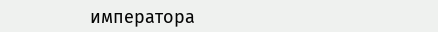императора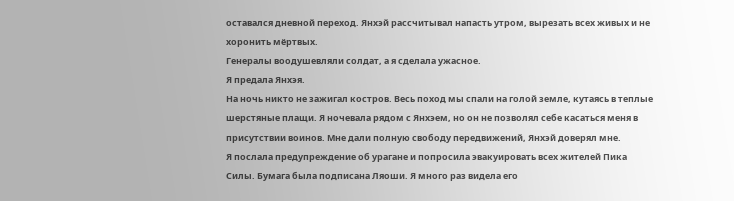оставался дневной переход. Янхэй рассчитывал напасть утром, вырезать всех живых и не хоронить мёртвых.
Генералы воодушевляли солдат, а я сделала ужасное.
Я предала Янхэя.
На ночь никто не зажигал костров. Весь поход мы спали на голой земле, кутаясь в теплые шерстяные плащи. Я ночевала рядом с Янхэем, но он не позволял себе касаться меня в присутствии воинов. Мне дали полную свободу передвижений, Янхэй доверял мне.
Я послала предупреждение об урагане и попросила эвакуировать всех жителей Пика Силы. Бумага была подписана Ляоши. Я много раз видела его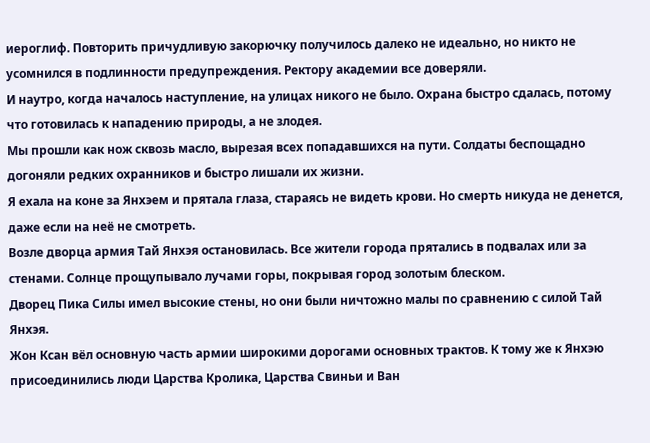иероглиф. Повторить причудливую закорючку получилось далеко не идеально, но никто не усомнился в подлинности предупреждения. Ректору академии все доверяли.
И наутро, когда началось наступление, на улицах никого не было. Охрана быстро сдалась, потому что готовилась к нападению природы, а не злодея.
Мы прошли как нож сквозь масло, вырезая всех попадавшихся на пути. Солдаты беспощадно догоняли редких охранников и быстро лишали их жизни.
Я ехала на коне за Янхэем и прятала глаза, стараясь не видеть крови. Но смерть никуда не денется, даже если на неё не смотреть.
Возле дворца армия Тай Янхэя остановилась. Все жители города прятались в подвалах или за стенами. Солнце прощупывало лучами горы, покрывая город золотым блеском.
Дворец Пика Силы имел высокие стены, но они были ничтожно малы по сравнению с силой Тай Янхэя.
Жон Ксан вёл основную часть армии широкими дорогами основных трактов. К тому же к Янхэю присоединились люди Царства Кролика, Царства Свиньи и Ван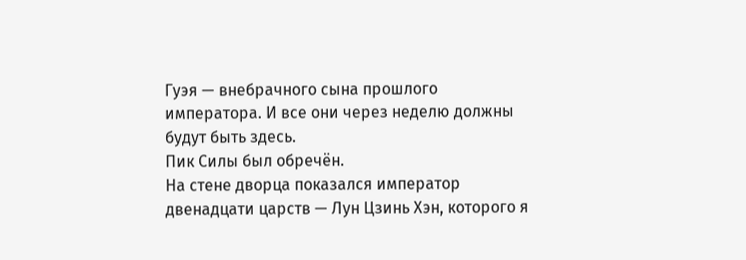Гуэя — внебрачного сына прошлого императора. И все они через неделю должны будут быть здесь.
Пик Силы был обречён.
На стене дворца показался император двенадцати царств — Лун Цзинь Хэн, которого я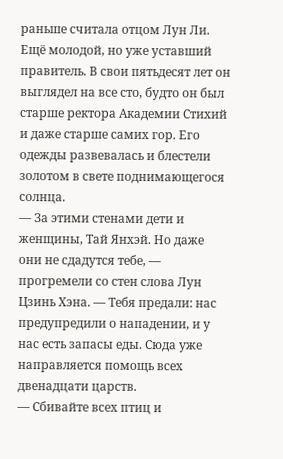раньше считала отцом Лун Ли. Ещё молодой, но уже уставший правитель. В свои пятьдесят лет он выглядел на все сто, будто он был старше ректора Академии Стихий и даже старше самих гор. Его одежды развевалась и блестели золотом в свете поднимающегося солнца.
— За этими стенами дети и женщины, Тай Янхэй. Но даже они не сдадутся тебе, — прогремели со стен слова Лун Цзинь Хэна. — Тебя предали: нас предупредили о нападении, и у нас есть запасы еды. Сюда уже направляется помощь всех двенадцати царств.
— Сбивайте всех птиц и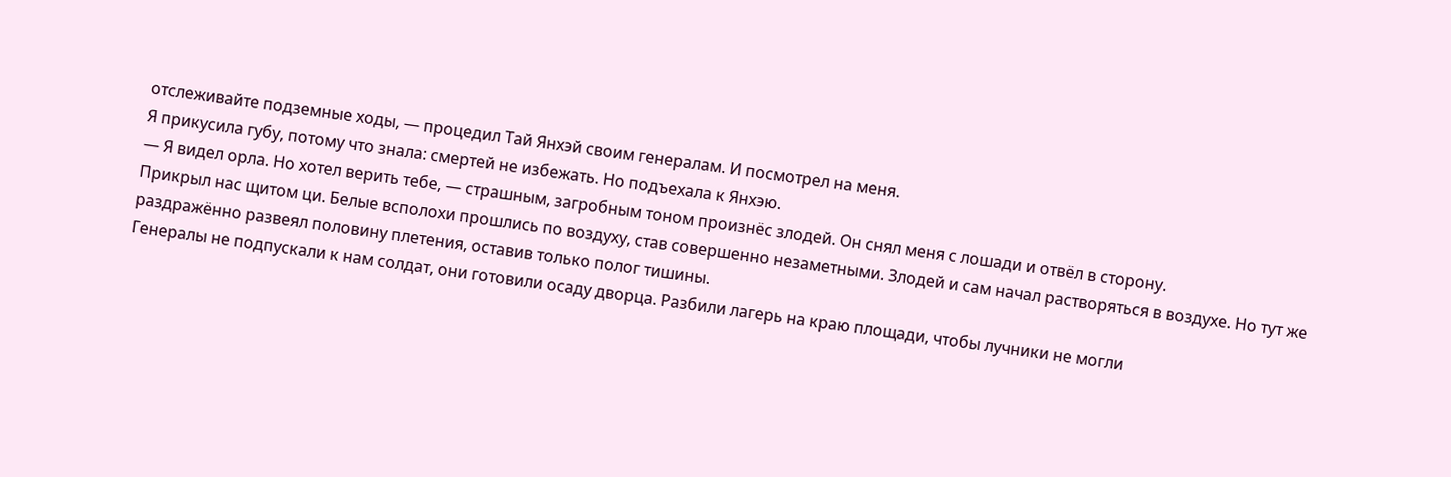отслеживайте подземные ходы, — процедил Тай Янхэй своим генералам. И посмотрел на меня.
Я прикусила губу, потому что знала: смертей не избежать. Но подъехала к Янхэю.
— Я видел орла. Но хотел верить тебе, — страшным, загробным тоном произнёс злодей. Он снял меня с лошади и отвёл в сторону.
Прикрыл нас щитом ци. Белые всполохи прошлись по воздуху, став совершенно незаметными. Злодей и сам начал растворяться в воздухе. Но тут же раздражённо развеял половину плетения, оставив только полог тишины.
Генералы не подпускали к нам солдат, они готовили осаду дворца. Разбили лагерь на краю площади, чтобы лучники не могли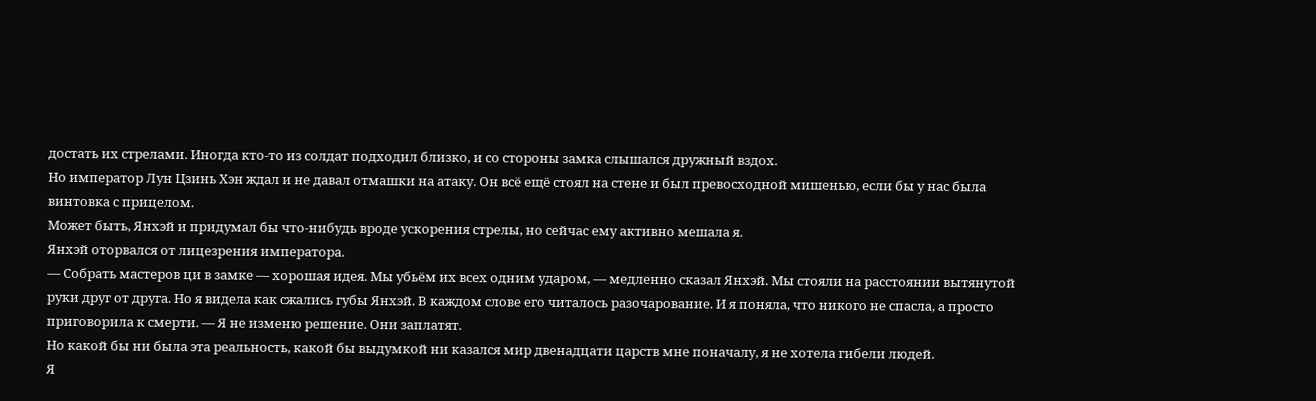достать их стрелами. Иногда кто-то из солдат подходил близко, и со стороны замка слышался дружный вздох.
Но император Лун Цзинь Хэн ждал и не давал отмашки на атаку. Он всё ещё стоял на стене и был превосходной мишенью, если бы у нас была винтовка с прицелом.
Может быть, Янхэй и придумал бы что-нибудь вроде ускорения стрелы, но сейчас ему активно мешала я.
Янхэй оторвался от лицезрения императора.
— Собрать мастеров ци в замке — хорошая идея. Мы убьём их всех одним ударом, — медленно сказал Янхэй. Мы стояли на расстоянии вытянутой руки друг от друга. Но я видела как сжались губы Янхэй. В каждом слове его читалось разочарование. И я поняла, что никого не спасла, а просто приговорила к смерти. — Я не изменю решение. Они заплатят.
Но какой бы ни была эта реальность, какой бы выдумкой ни казался мир двенадцати царств мне поначалу, я не хотела гибели людей.
Я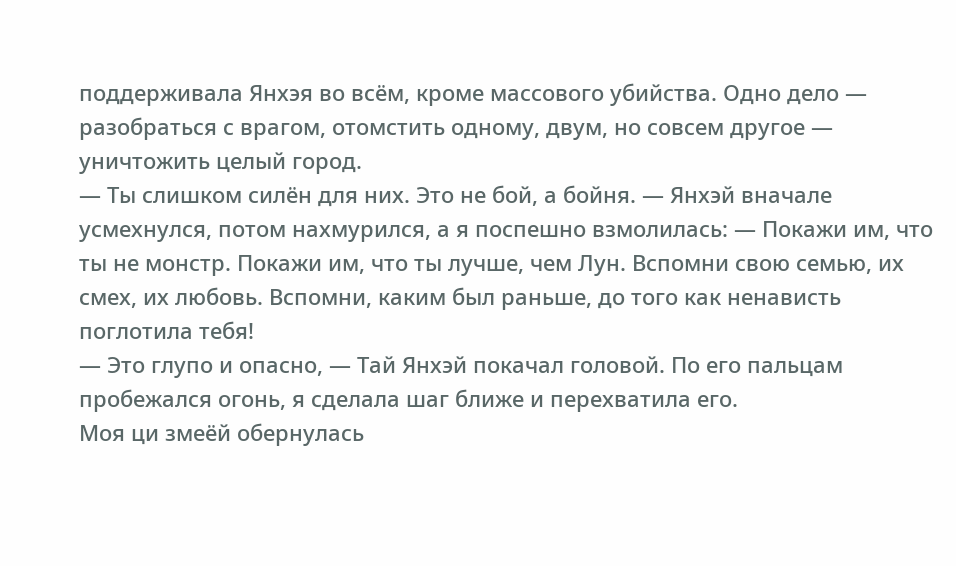поддерживала Янхэя во всём, кроме массового убийства. Одно дело — разобраться с врагом, отомстить одному, двум, но совсем другое — уничтожить целый город.
— Ты слишком силён для них. Это не бой, а бойня. — Янхэй вначале усмехнулся, потом нахмурился, а я поспешно взмолилась: — Покажи им, что ты не монстр. Покажи им, что ты лучше, чем Лун. Вспомни свою семью, их смех, их любовь. Вспомни, каким был раньше, до того как ненависть поглотила тебя!
— Это глупо и опасно, — Тай Янхэй покачал головой. По его пальцам пробежался огонь, я сделала шаг ближе и перехватила его.
Моя ци змеёй обернулась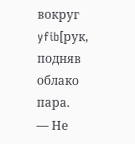вокруг yfib[рук, подняв облако пара.
— Не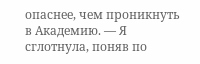опаснее, чем проникнуть в Академию. — Я сглотнула, поняв по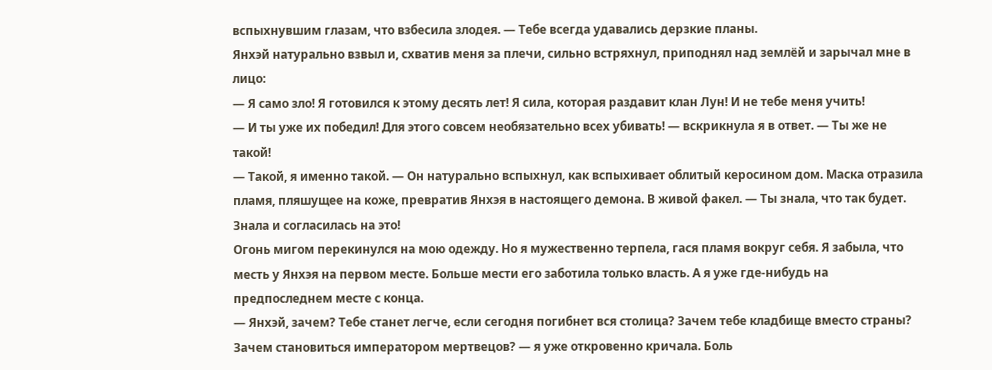вспыхнувшим глазам, что взбесила злодея. — Тебе всегда удавались дерзкие планы.
Янхэй натурально взвыл и, схватив меня за плечи, сильно встряхнул, приподнял над землёй и зарычал мне в лицо:
— Я само зло! Я готовился к этому десять лет! Я сила, которая раздавит клан Лун! И не тебе меня учить!
— И ты уже их победил! Для этого совсем необязательно всех убивать! — вскрикнула я в ответ. — Ты же не такой!
— Такой, я именно такой. — Он натурально вспыхнул, как вспыхивает облитый керосином дом. Маска отразила пламя, пляшущее на коже, превратив Янхэя в настоящего демона. В живой факел. — Ты знала, что так будет. Знала и согласилась на это!
Огонь мигом перекинулся на мою одежду. Но я мужественно терпела, гася пламя вокруг себя. Я забыла, что месть у Янхэя на первом месте. Больше мести его заботила только власть. А я уже где-нибудь на предпоследнем месте с конца.
— Янхэй, зачем? Тебе станет легче, если сегодня погибнет вся столица? Зачем тебе кладбище вместо страны? Зачем становиться императором мертвецов? — я уже откровенно кричала. Боль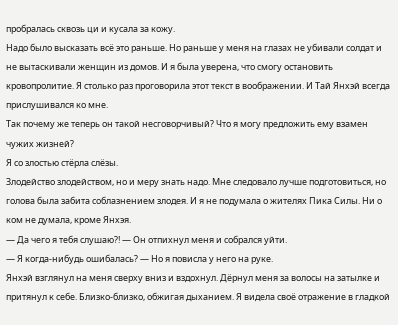пробралась сквозь ци и кусала за кожу.
Надо было высказать всё это раньше. Но раньше у меня на глазах не убивали солдат и не вытаскивали женщин из домов. И я была уверена, что смогу остановить кровопролитие. Я столько раз проговорила этот текст в воображении. И Тай Янхэй всегда прислушивался ко мне.
Так почему же теперь он такой несговорчивый? Что я могу предложить ему взамен чужих жизней?
Я со злостью стёрла слёзы.
Злодейство злодейством, но и меру знать надо. Мне следовало лучше подготовиться, но голова была забита соблазнением злодея. И я не подумала о жителях Пика Силы. Ни о ком не думала, кроме Янхэя.
— Да чего я тебя слушаю?! — Он отпихнул меня и собрался уйти.
— Я когда-нибудь ошибалась? — Но я повисла у него на руке.
Янхэй взглянул на меня сверху вниз и вздохнул. Дёрнул меня за волосы на затылке и притянул к себе. Близко-близко, обжигая дыханием. Я видела своё отражение в гладкой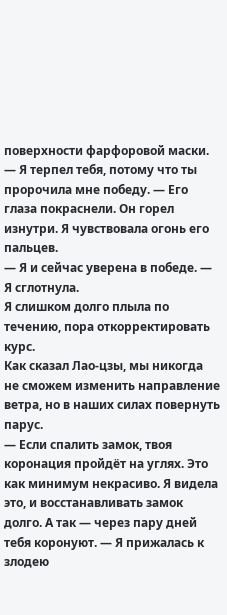поверхности фарфоровой маски.
— Я терпел тебя, потому что ты пророчила мне победу. — Его глаза покраснели. Он горел изнутри. Я чувствовала огонь его пальцев.
— Я и сейчас уверена в победе. — Я сглотнула.
Я слишком долго плыла по течению, пора откорректировать курс.
Как сказал Лао-цзы, мы никогда не сможем изменить направление ветра, но в наших силах повернуть парус.
— Если спалить замок, твоя коронация пройдёт на углях. Это как минимум некрасиво. Я видела это, и восстанавливать замок долго. А так — через пару дней тебя коронуют. — Я прижалась к злодею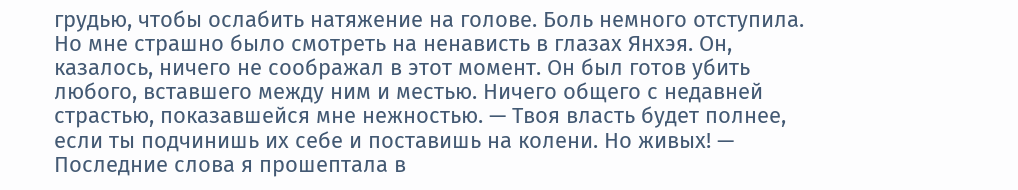грудью, чтобы ослабить натяжение на голове. Боль немного отступила. Но мне страшно было смотреть на ненависть в глазах Янхэя. Он, казалось, ничего не соображал в этот момент. Он был готов убить любого, вставшего между ним и местью. Ничего общего с недавней страстью, показавшейся мне нежностью. — Твоя власть будет полнее, если ты подчинишь их себе и поставишь на колени. Но живых! — Последние слова я прошептала в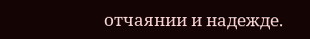отчаянии и надежде.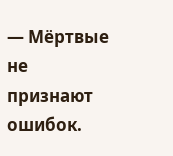— Мёртвые не признают ошибок.